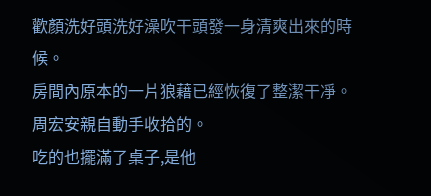歡顏洗好頭洗好澡吹干頭發一身清爽出來的時候。
房間內原本的一片狼藉已經恢復了整潔干凈。
周宏安親自動手收拾的。
吃的也擺滿了桌子,是他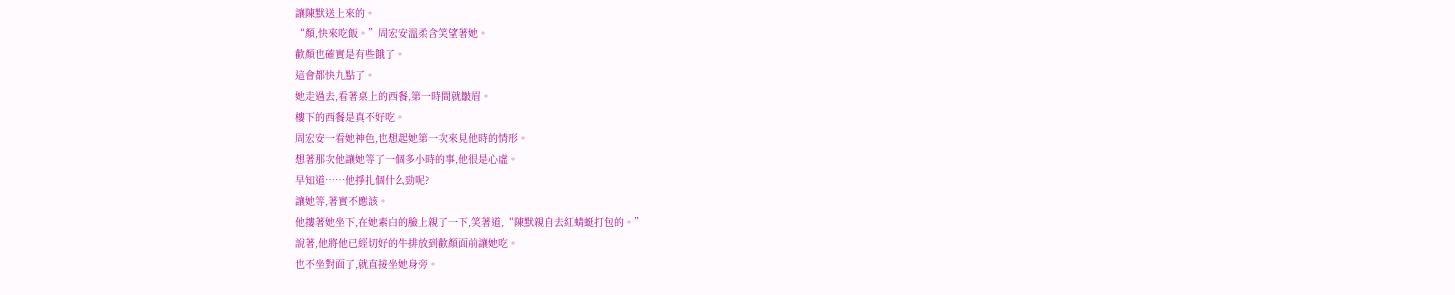讓陳默送上來的。
“顏,快來吃飯。”周宏安溫柔含笑望著她。
歡顏也確實是有些餓了。
這會都快九點了。
她走過去,看著桌上的西餐,第一時間就皺眉。
樓下的西餐是真不好吃。
周宏安一看她神色,也想起她第一次來見他時的情形。
想著那次他讓她等了一個多小時的事,他很是心虛。
早知道……他掙扎個什么勁呢?
讓她等,著實不應該。
他摟著她坐下,在她素白的臉上親了一下,笑著道,“陳默親自去紅蜻蜓打包的。”
說著,他將他已經切好的牛排放到歡顏面前讓她吃。
也不坐對面了,就直接坐她身旁。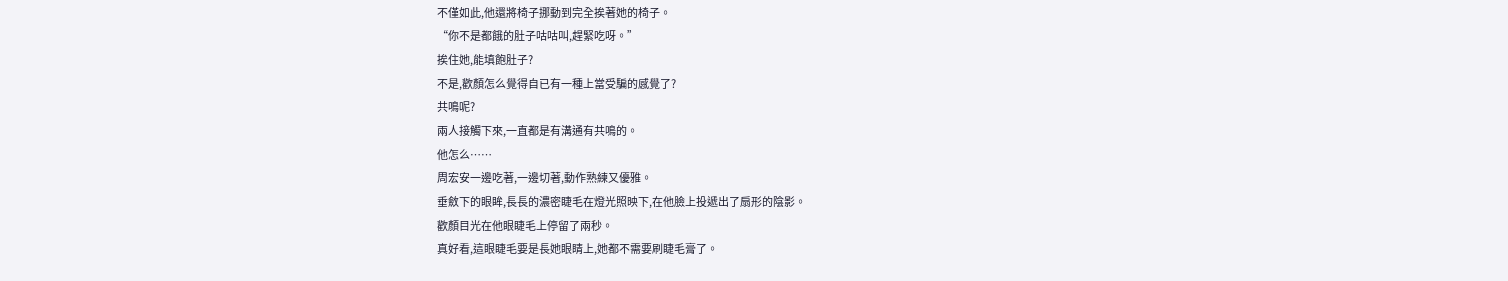不僅如此,他還將椅子挪動到完全挨著她的椅子。
“你不是都餓的肚子咕咕叫,趕緊吃呀。”
挨住她,能填飽肚子?
不是,歡顏怎么覺得自已有一種上當受騙的感覺了?
共鳴呢?
兩人接觸下來,一直都是有溝通有共鳴的。
他怎么……
周宏安一邊吃著,一邊切著,動作熟練又優雅。
垂斂下的眼眸,長長的濃密睫毛在燈光照映下,在他臉上投遞出了扇形的陰影。
歡顏目光在他眼睫毛上停留了兩秒。
真好看,這眼睫毛要是長她眼睛上,她都不需要刷睫毛膏了。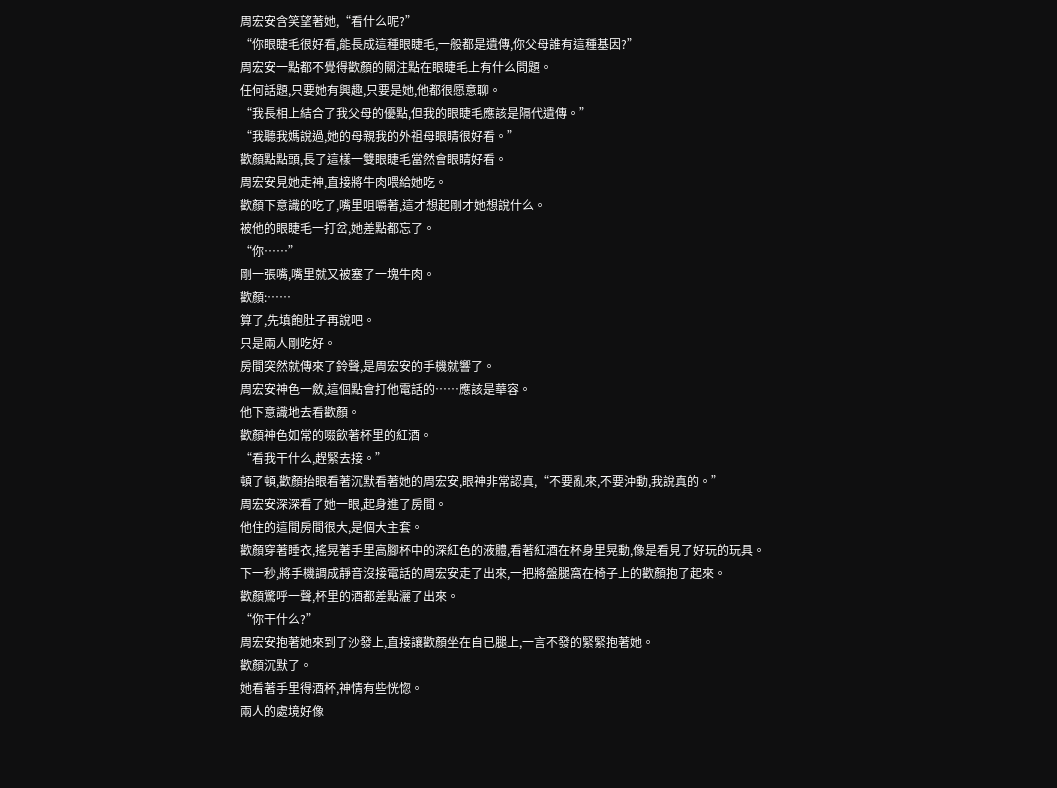周宏安含笑望著她,“看什么呢?”
“你眼睫毛很好看,能長成這種眼睫毛,一般都是遺傳,你父母誰有這種基因?”
周宏安一點都不覺得歡顏的關注點在眼睫毛上有什么問題。
任何話題,只要她有興趣,只要是她,他都很愿意聊。
“我長相上結合了我父母的優點,但我的眼睫毛應該是隔代遺傳。”
“我聽我媽說過,她的母親我的外祖母眼睛很好看。”
歡顏點點頭,長了這樣一雙眼睫毛當然會眼睛好看。
周宏安見她走神,直接將牛肉喂給她吃。
歡顏下意識的吃了,嘴里咀嚼著,這才想起剛才她想說什么。
被他的眼睫毛一打岔,她差點都忘了。
“你……”
剛一張嘴,嘴里就又被塞了一塊牛肉。
歡顏:……
算了,先填飽肚子再說吧。
只是兩人剛吃好。
房間突然就傳來了鈴聲,是周宏安的手機就響了。
周宏安神色一斂,這個點會打他電話的……應該是華容。
他下意識地去看歡顏。
歡顏神色如常的啜飲著杯里的紅酒。
“看我干什么,趕緊去接。”
頓了頓,歡顏抬眼看著沉默看著她的周宏安,眼神非常認真,“不要亂來,不要沖動,我說真的。”
周宏安深深看了她一眼,起身進了房間。
他住的這間房間很大,是個大主套。
歡顏穿著睡衣,搖晃著手里高腳杯中的深紅色的液體,看著紅酒在杯身里晃動,像是看見了好玩的玩具。
下一秒,將手機調成靜音沒接電話的周宏安走了出來,一把將盤腿窩在椅子上的歡顏抱了起來。
歡顏驚呼一聲,杯里的酒都差點灑了出來。
“你干什么?”
周宏安抱著她來到了沙發上,直接讓歡顏坐在自已腿上,一言不發的緊緊抱著她。
歡顏沉默了。
她看著手里得酒杯,神情有些恍惚。
兩人的處境好像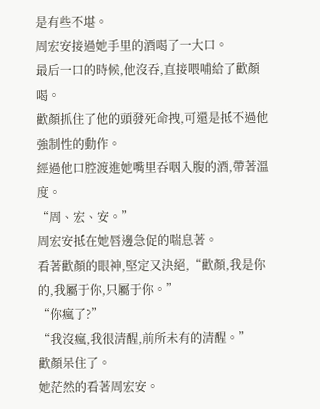是有些不堪。
周宏安接過她手里的酒喝了一大口。
最后一口的時候,他沒吞,直接喂哺給了歡顏喝。
歡顏抓住了他的頭發死命拽,可還是抵不過他強制性的動作。
經過他口腔渡進她嘴里吞咽入腹的酒,帶著溫度。
“周、宏、安。”
周宏安抵在她唇邊急促的喘息著。
看著歡顏的眼神,堅定又決絕,“歡顏,我是你的,我屬于你,只屬于你。”
“你瘋了?”
“我沒瘋,我很清醒,前所未有的清醒。”
歡顏呆住了。
她茫然的看著周宏安。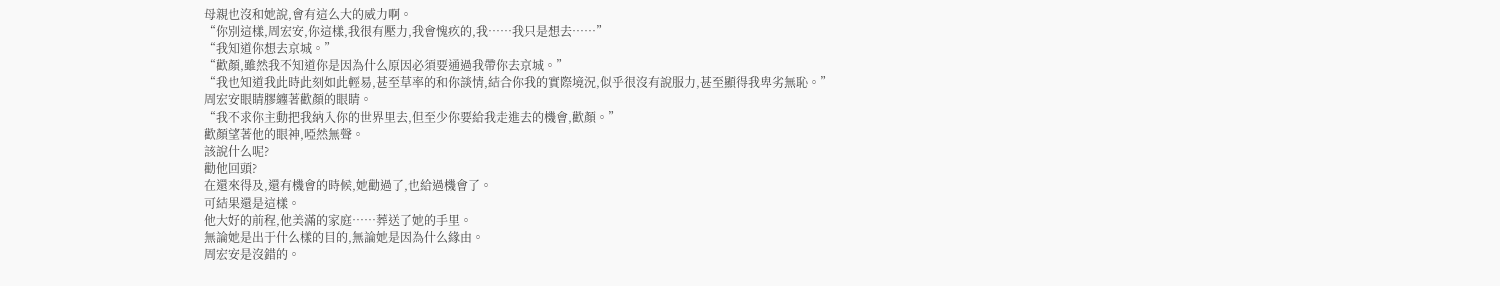母親也沒和她說,會有這么大的威力啊。
“你別這樣,周宏安,你這樣,我很有壓力,我會愧疚的,我……我只是想去……”
“我知道你想去京城。”
“歡顏,雖然我不知道你是因為什么原因必須要通過我帶你去京城。”
“我也知道我此時此刻如此輕易,甚至草率的和你談情,結合你我的實際境況,似乎很沒有說服力,甚至顯得我卑劣無恥。”
周宏安眼睛膠纏著歡顏的眼睛。
“我不求你主動把我納入你的世界里去,但至少你要給我走進去的機會,歡顏。”
歡顏望著他的眼神,啞然無聲。
該說什么呢?
勸他回頭?
在還來得及,還有機會的時候,她勸過了,也給過機會了。
可結果還是這樣。
他大好的前程,他美滿的家庭……葬送了她的手里。
無論她是出于什么樣的目的,無論她是因為什么緣由。
周宏安是沒錯的。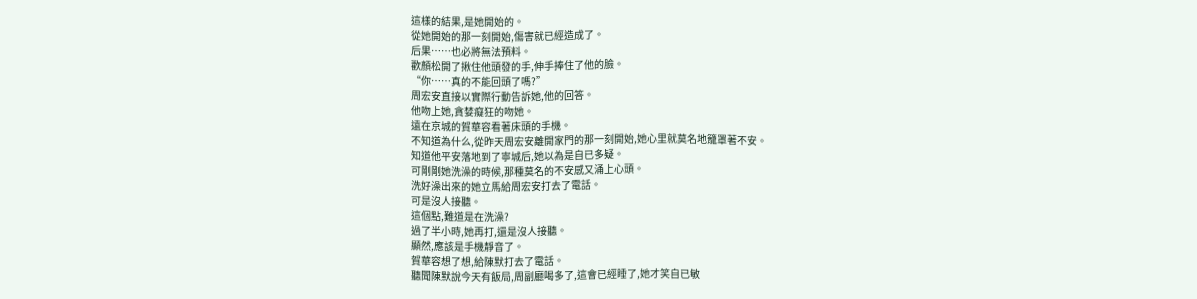這樣的結果,是她開始的。
從她開始的那一刻開始,傷害就已經造成了。
后果……也必將無法預料。
歡顏松開了揪住他頭發的手,伸手捧住了他的臉。
“你……真的不能回頭了嗎?”
周宏安直接以實際行動告訴她,他的回答。
他吻上她,貪婪癡狂的吻她。
遠在京城的賀華容看著床頭的手機。
不知道為什么,從昨天周宏安離開家門的那一刻開始,她心里就莫名地籠罩著不安。
知道他平安落地到了寧城后,她以為是自已多疑。
可剛剛她洗澡的時候,那種莫名的不安感又涌上心頭。
洗好澡出來的她立馬給周宏安打去了電話。
可是沒人接聽。
這個點,難道是在洗澡?
過了半小時,她再打,還是沒人接聽。
顯然,應該是手機靜音了。
賀華容想了想,給陳默打去了電話。
聽聞陳默說今天有飯局,周副廳喝多了,這會已經睡了,她才笑自已敏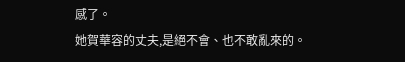感了。
她賀華容的丈夫,是絕不會、也不敢亂來的。